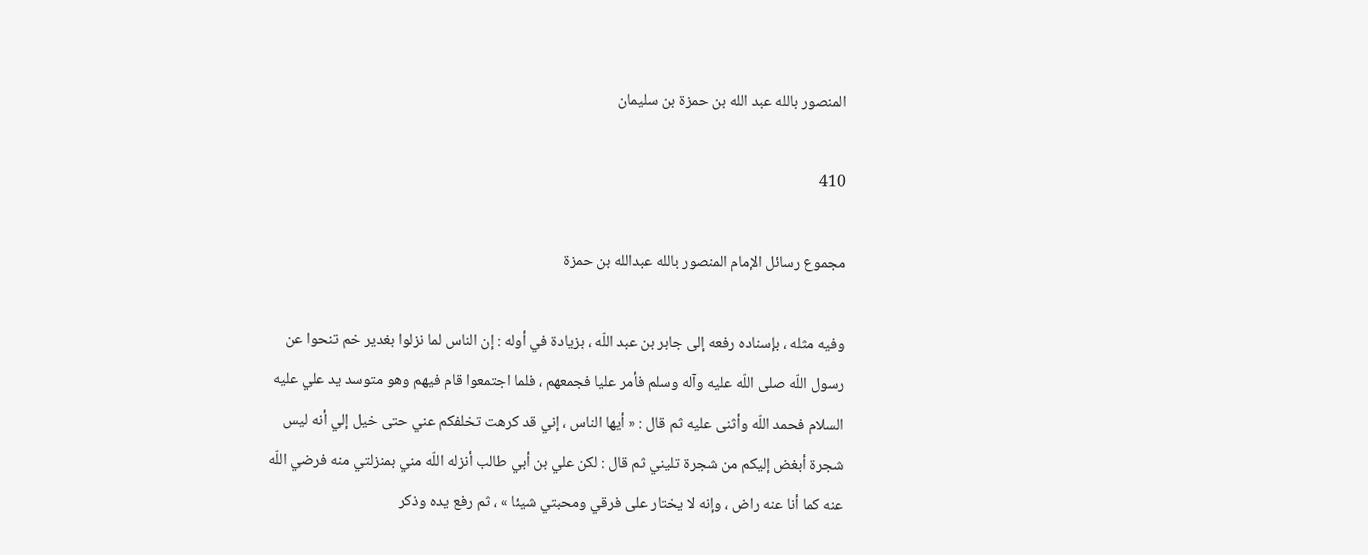المنصور بالله عبد الله بن حمزة بن سليمان

410

مجموع رسائل الإمام المنصور بالله عبدالله بن حمزة

وفيه مثله ، بإسناده رفعه إلى جابر بن عبد اللّه ، بزيادة في أوله : إن الناس لما نزلوا بغدير خم تنحوا عن رسول اللّه صلى اللّه عليه وآله وسلم فأمر عليا فجمعهم ، فلما اجتمعوا قام فيهم وهو متوسد يد علي عليه السلام فحمد اللّه وأثنى عليه ثم قال : « أيها الناس ، إني قد كرهت تخلفكم عني حتى خيل إلي أنه ليس شجرة أبغض إليكم من شجرة تليني ثم قال : لكن علي بن أبي طالب أنزله اللّه مني بمنزلتي منه فرضي اللّه عنه كما أنا عنه راض ، وإنه لا يختار على فرقي ومحبتي شيئا » ، ثم رفع يده وذكر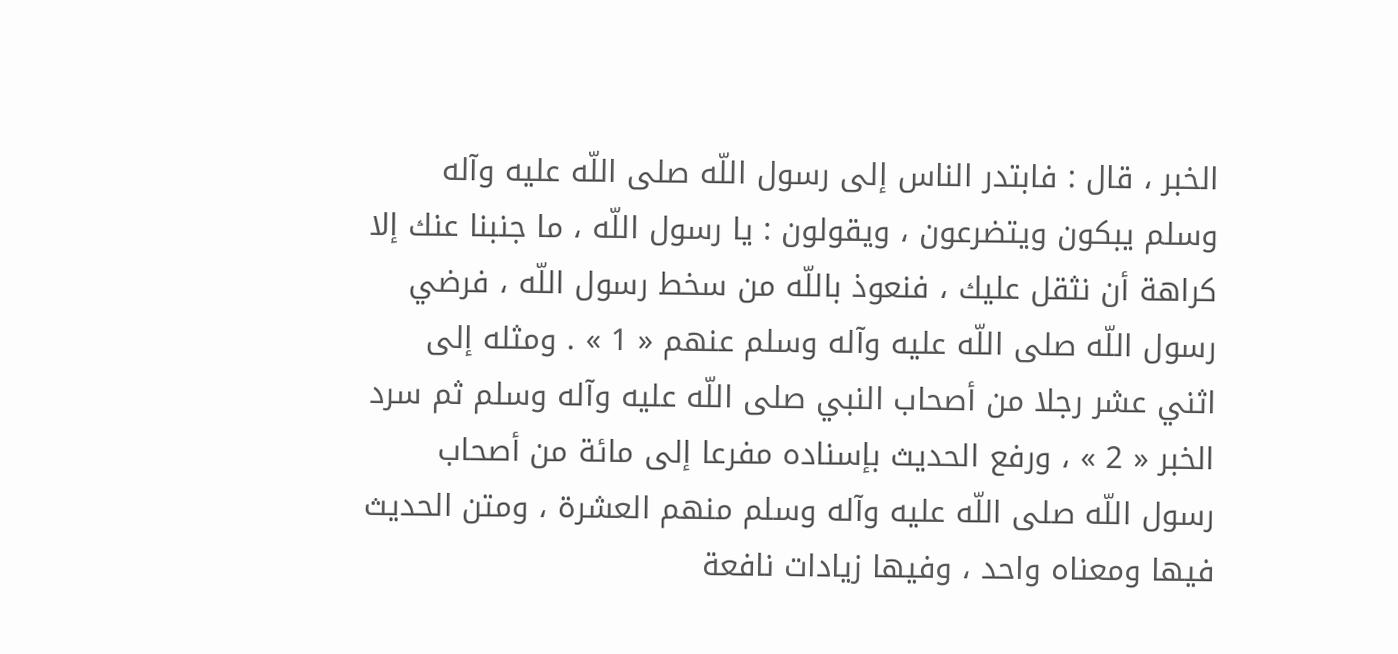الخبر ، قال : فابتدر الناس إلى رسول اللّه صلى اللّه عليه وآله وسلم يبكون ويتضرعون ، ويقولون : يا رسول اللّه ، ما جنبنا عنك إلا كراهة أن نثقل عليك ، فنعوذ باللّه من سخط رسول اللّه ، فرضي رسول اللّه صلى اللّه عليه وآله وسلم عنهم « 1 » . ومثله إلى اثني عشر رجلا من أصحاب النبي صلى اللّه عليه وآله وسلم ثم سرد الخبر « 2 » ، ورفع الحديث بإسناده مفرعا إلى مائة من أصحاب رسول اللّه صلى اللّه عليه وآله وسلم منهم العشرة ، ومتن الحديث فيها ومعناه واحد ، وفيها زيادات نافعة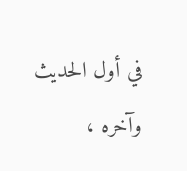في أول الحديث وآخره ،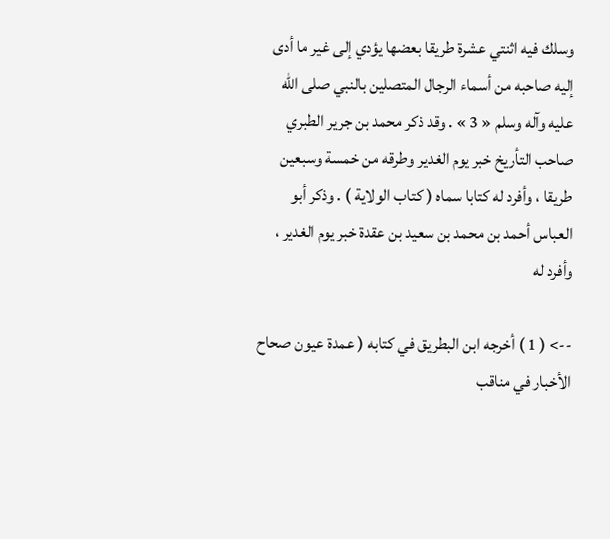وسلك فيه اثنتي عشرة طريقا بعضها يؤدي إلى غير ما أدى إليه صاحبه من أسماء الرجال المتصلين بالنبي صلى اللّه عليه وآله وسلم « 3 » . وقد ذكر محمد بن جرير الطبري صاحب التأريخ خبر يوم الغدير وطرقه من خمسة وسبعين طريقا ، وأفرد له كتابا سماه ( كتاب الولاية ) . وذكر أبو العباس أحمد بن محمد بن سعيد بن عقدة خبر يوم الغدير ، وأفرد له

--> ( 1 ) أخرجه ابن البطريق في كتابه ( عمدة عيون صحاح الأخبار في مناقب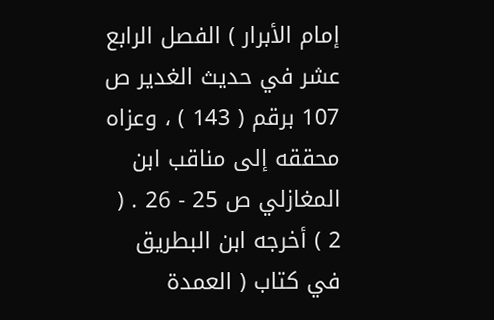إمام الأبرار ) الفصل الرابع عشر في حديث الغدير ص 107 برقم ( 143 ) ، وعزاه محققه إلى مناقب ابن المغازلي ص 25 - 26 . ( 2 ) أخرجه ابن البطريق في كتاب ( العمدة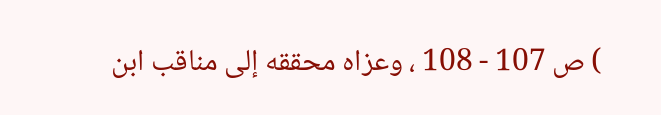) ص 107 - 108 ، وعزاه محققه إلى مناقب ابن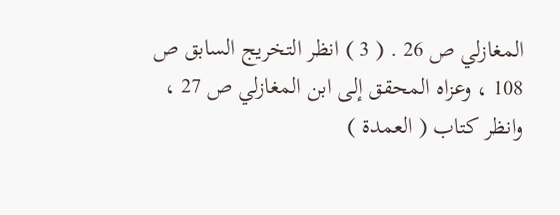المغازلي ص 26 . ( 3 ) انظر التخريج السابق ص 108 ، وعزاه المحقق إلى ابن المغازلي ص 27 ، وانظر كتاب ( العمدة )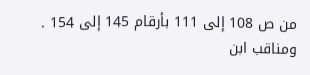من ص 108 إلى 111 بأرقام 145 إلى 154 . ومناقب ابن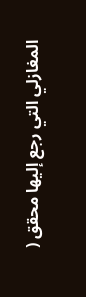المغازلي التي رجع إليها محقق (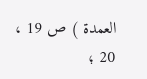العمدة ) ص 19 ، 20 ؛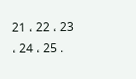21 ، 22 ، 23 ، 24 ، 25 .